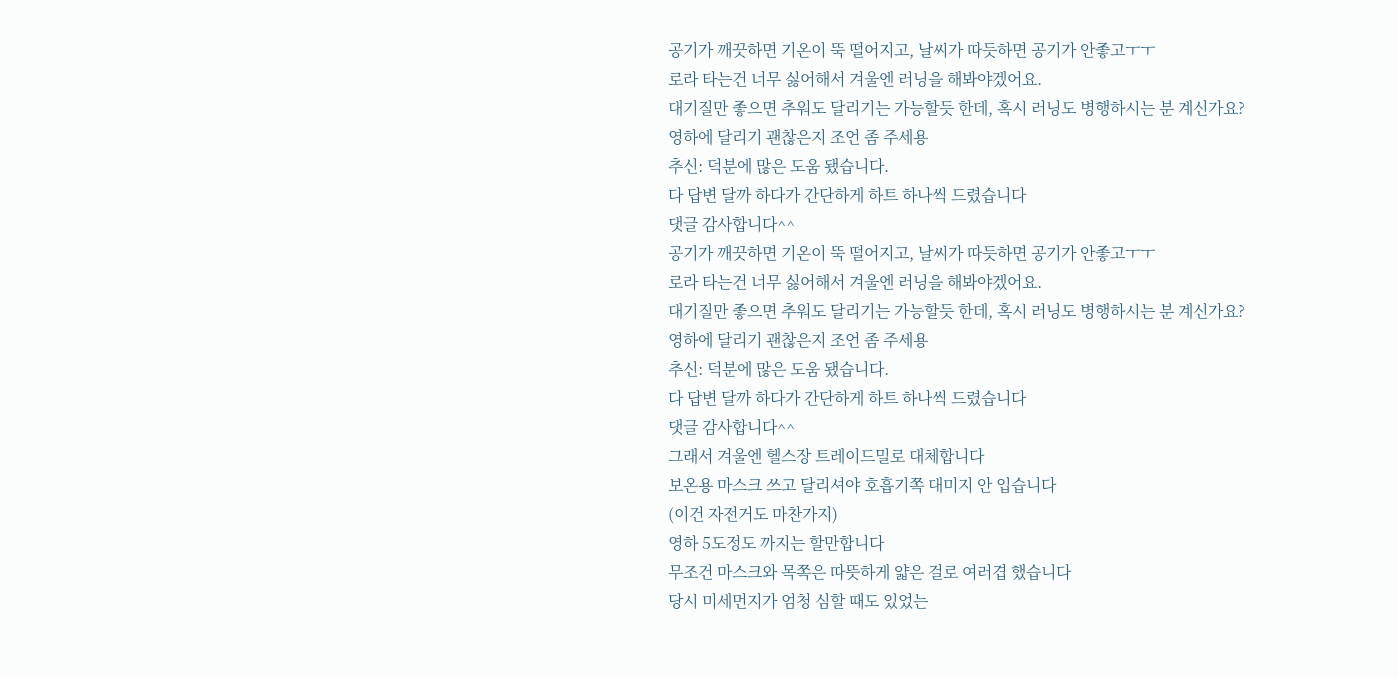공기가 깨끗하면 기온이 뚝 떨어지고, 날씨가 따듯하면 공기가 안좋고ㅜㅜ
로라 타는건 너무 싫어해서 겨울엔 러닝을 해봐야겠어요.
대기질만 좋으면 추워도 달리기는 가능할듯 한데, 혹시 러닝도 병행하시는 분 계신가요?
영하에 달리기 괜찮은지 조언 좀 주세용
추신: 덕분에 많은 도움 됐습니다.
다 답변 달까 하다가 간단하게 하트 하나씩 드렸습니다
댓글 감사합니다^^
공기가 깨끗하면 기온이 뚝 떨어지고, 날씨가 따듯하면 공기가 안좋고ㅜㅜ
로라 타는건 너무 싫어해서 겨울엔 러닝을 해봐야겠어요.
대기질만 좋으면 추워도 달리기는 가능할듯 한데, 혹시 러닝도 병행하시는 분 계신가요?
영하에 달리기 괜찮은지 조언 좀 주세용
추신: 덕분에 많은 도움 됐습니다.
다 답변 달까 하다가 간단하게 하트 하나씩 드렸습니다
댓글 감사합니다^^
그래서 겨울엔 헬스장 트레이드밀로 대체합니다
보온용 마스크 쓰고 달리셔야 호흡기쪽 대미지 안 입습니다
(이건 자전거도 마찬가지)
영하 5도정도 까지는 할만합니다
무조건 마스크와 목쪽은 따뜻하게 얇은 걸로 여러겹 했습니다
당시 미세먼지가 엄청 심할 때도 있었는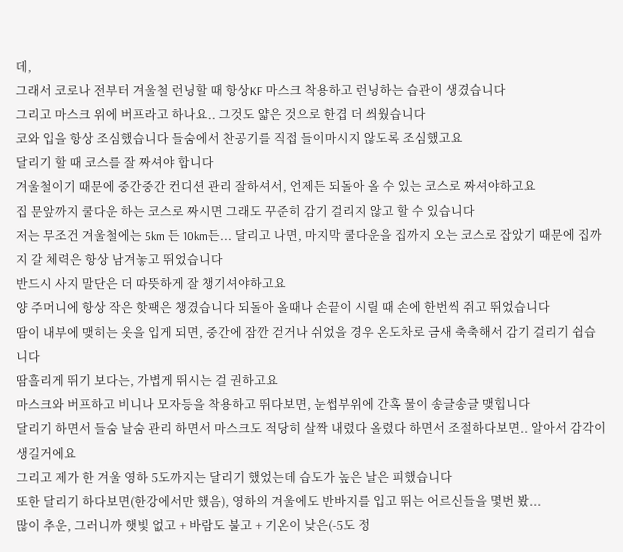데,
그래서 코로나 전부터 겨울철 런닝할 때 항상KF 마스크 착용하고 런닝하는 습관이 생겼습니다
그리고 마스크 위에 버프라고 하나요.. 그것도 얇은 것으로 한겹 더 씌웠습니다
코와 입을 항상 조심했습니다 들숨에서 찬공기를 직접 들이마시지 않도록 조심했고요
달리기 할 때 코스를 잘 짜셔야 합니다
겨울철이기 때문에 중간중간 컨디션 관리 잘하셔서, 언제든 되돌아 올 수 있는 코스로 짜셔야하고요
집 문앞까지 쿨다운 하는 코스로 짜시면 그래도 꾸준히 감기 걸리지 않고 할 수 있습니다
저는 무조건 겨울철에는 5km 든 10km든... 달리고 나면, 마지막 쿨다운을 집까지 오는 코스로 잡았기 때문에 집까지 갈 체력은 항상 남겨놓고 뛰었습니다
반드시 사지 말단은 더 따뜻하게 잘 챙기셔야하고요
양 주머니에 항상 작은 핫팩은 챙겼습니다 되돌아 올때나 손끝이 시릴 때 손에 한번씩 쥐고 뛰었습니다
땀이 내부에 맺히는 옷을 입게 되면, 중간에 잠깐 걷거나 쉬었을 경우 온도차로 금새 축축해서 감기 걸리기 쉽습니다
땀흘리게 뛰기 보다는, 가볍게 뛰시는 걸 권하고요
마스크와 버프하고 비니나 모자등을 착용하고 뛰다보면, 눈썹부위에 간혹 물이 송글송글 맺힙니다
달리기 하면서 들숨 날숨 관리 하면서 마스크도 적당히 살짝 내렸다 올렸다 하면서 조절하다보면.. 알아서 감각이 생길거에요
그리고 제가 한 겨울 영하 5도까지는 달리기 했었는데 습도가 높은 날은 피했습니다
또한 달리기 하다보면(한강에서만 했음), 영하의 겨울에도 반바지를 입고 뛰는 어르신들을 몇번 봤...
많이 추운, 그러니까 햇빛 없고 + 바람도 불고 + 기온이 낮은(-5도 정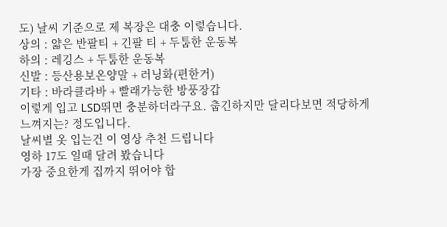도) 날씨 기준으로 제 복장은 대충 이렇습니다.
상의 : 얇은 반팔티 + 긴팔 티 + 두툼한 운동복
하의 : 레깅스 + 두툼한 운동복
신발 : 등산용보온양말 + 러닝화(편한거)
기타 : 바라클라바 + 빨래가능한 방풍장갑
이렇게 입고 LSD뛰면 충분하더라구요. 춥긴하지만 달리다보면 적당하게 느껴지는? 정도입니다.
날씨별 옷 입는건 이 영상 추천 드립니다
영하 17도 일때 달려 봤습니다
가장 중요한게 집까지 뛰어야 합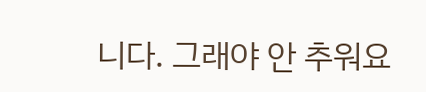니다. 그래야 안 추워요